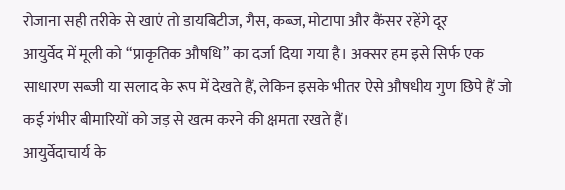रोजाना सही तरीके से खाएं तो डायबिटीज, गैस, कब्ज, मोटापा और कैंसर रहेंगे दूर
आयुर्वेद में मूली को “प्राकृतिक औषधि” का दर्जा दिया गया है। अक्सर हम इसे सिर्फ एक साधारण सब्जी या सलाद के रूप में देखते हैं, लेकिन इसके भीतर ऐसे औषधीय गुण छिपे हैं जो कई गंभीर बीमारियों को जड़ से खत्म करने की क्षमता रखते हैं।
आयुर्वेदाचार्य के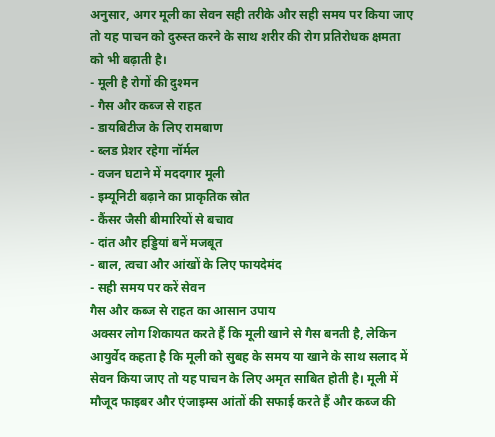अनुसार, अगर मूली का सेवन सही तरीके और सही समय पर किया जाए तो यह पाचन को दुरुस्त करने के साथ शरीर की रोग प्रतिरोधक क्षमता को भी बढ़ाती है।
- मूली है रोगों की दुश्मन
- गैस और कब्ज से राहत
- डायबिटीज के लिए रामबाण
- ब्लड प्रेशर रहेगा नॉर्मल
- वजन घटाने में मददगार मूली
- इम्यूनिटी बढ़ाने का प्राकृतिक स्रोत
- कैंसर जैसी बीमारियों से बचाव
- दांत और हड्डियां बनें मजबूत
- बाल, त्वचा और आंखों के लिए फायदेमंद
- सही समय पर करें सेवन
गैस और कब्ज से राहत का आसान उपाय
अक्सर लोग शिकायत करते हैं कि मूली खाने से गैस बनती है, लेकिन आयुर्वेद कहता है कि मूली को सुबह के समय या खाने के साथ सलाद में सेवन किया जाए तो यह पाचन के लिए अमृत साबित होती है। मूली में मौजूद फाइबर और एंजाइम्स आंतों की सफाई करते हैं और कब्ज की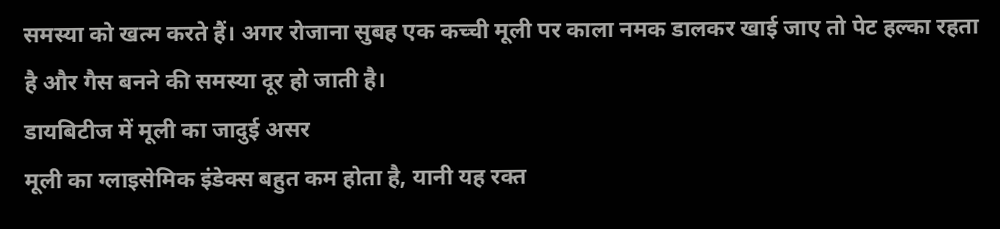समस्या को खत्म करते हैं। अगर रोजाना सुबह एक कच्ची मूली पर काला नमक डालकर खाई जाए तो पेट हल्का रहता है और गैस बनने की समस्या दूर हो जाती है।
डायबिटीज में मूली का जादुई असर
मूली का ग्लाइसेमिक इंडेक्स बहुत कम होता है, यानी यह रक्त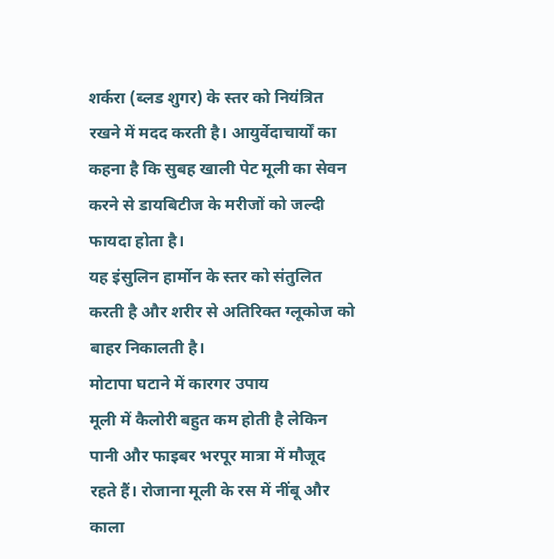शर्करा (ब्लड शुगर) के स्तर को नियंत्रित रखने में मदद करती है। आयुर्वेदाचार्यों का कहना है कि सुबह खाली पेट मूली का सेवन करने से डायबिटीज के मरीजों को जल्दी फायदा होता है।
यह इंसुलिन हार्मोन के स्तर को संतुलित करती है और शरीर से अतिरिक्त ग्लूकोज को बाहर निकालती है।
मोटापा घटाने में कारगर उपाय
मूली में कैलोरी बहुत कम होती है लेकिन पानी और फाइबर भरपूर मात्रा में मौजूद रहते हैं। रोजाना मूली के रस में नींबू और काला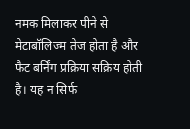नमक मिलाकर पीने से मेटाबॉलिज्म तेज होता है और फैट बर्निंग प्रक्रिया सक्रिय होती है। यह न सिर्फ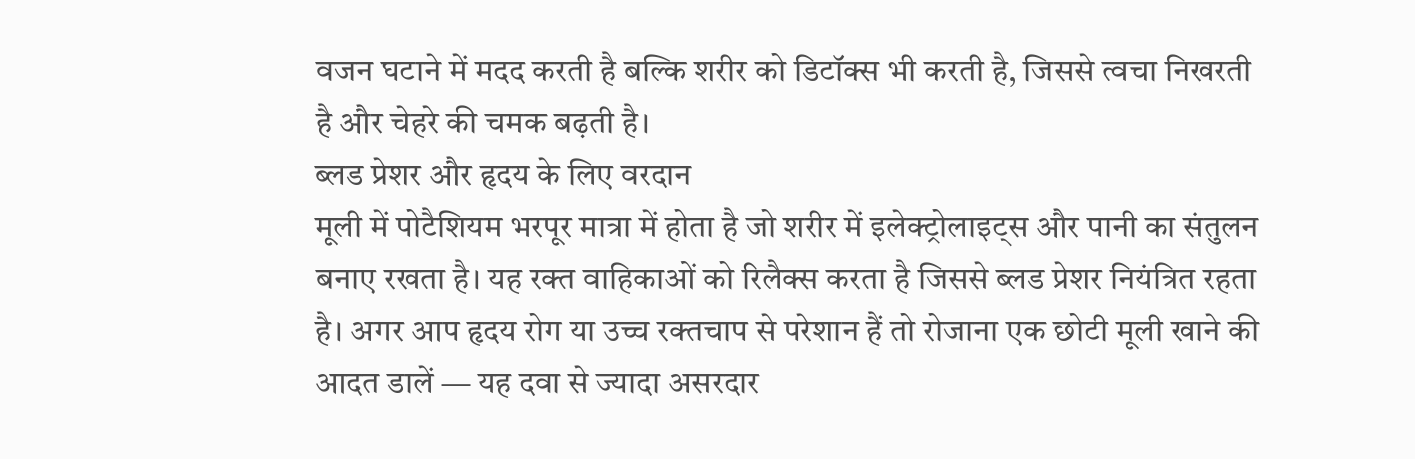वजन घटाने में मदद करती है बल्कि शरीर को डिटॉक्स भी करती है, जिससे त्वचा निखरती है और चेहरे की चमक बढ़ती है।
ब्लड प्रेशर और हृदय के लिए वरदान
मूली में पोटैशियम भरपूर मात्रा में होता है जो शरीर में इलेक्ट्रोलाइट्स और पानी का संतुलन बनाए रखता है। यह रक्त वाहिकाओं को रिलैक्स करता है जिससे ब्लड प्रेशर नियंत्रित रहता है। अगर आप हृदय रोग या उच्च रक्तचाप से परेशान हैं तो रोजाना एक छोटी मूली खाने की आदत डालें — यह दवा से ज्यादा असरदार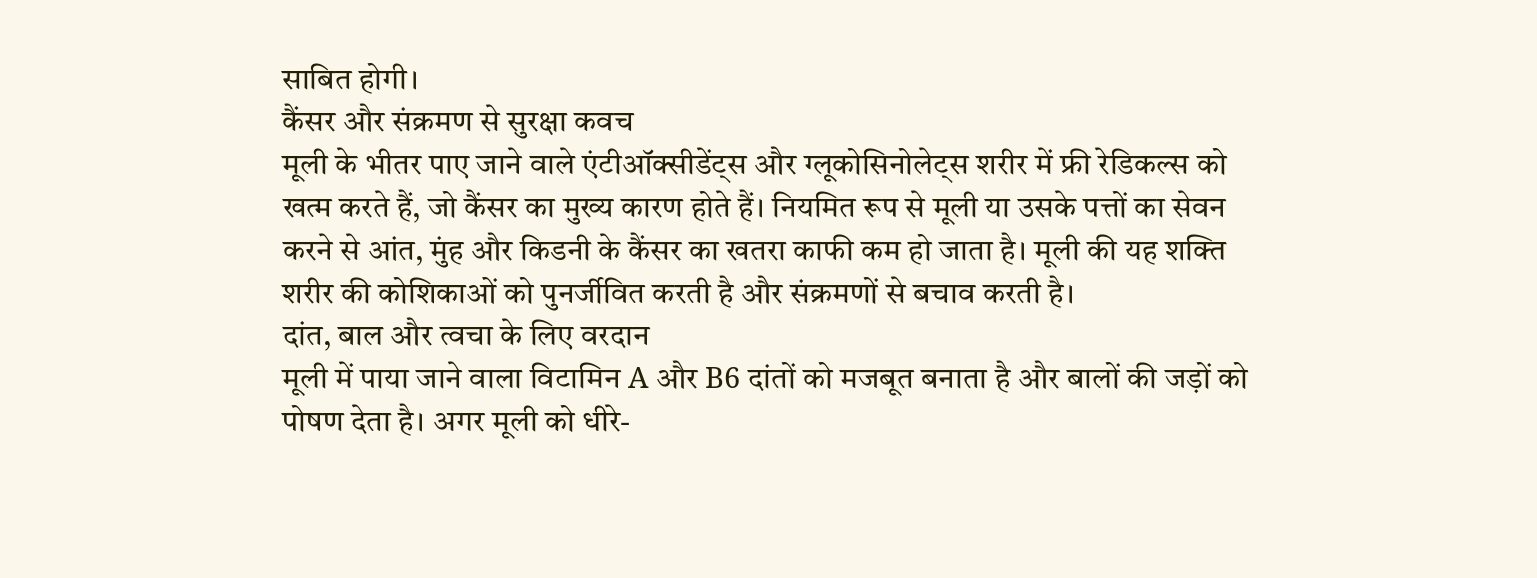साबित होगी।
कैंसर और संक्रमण से सुरक्षा कवच
मूली के भीतर पाए जाने वाले एंटीऑक्सीडेंट्स और ग्लूकोसिनोलेट्स शरीर में फ्री रेडिकल्स को खत्म करते हैं, जो कैंसर का मुख्य कारण होते हैं। नियमित रूप से मूली या उसके पत्तों का सेवन करने से आंत, मुंह और किडनी के कैंसर का खतरा काफी कम हो जाता है। मूली की यह शक्ति शरीर की कोशिकाओं को पुनर्जीवित करती है और संक्रमणों से बचाव करती है।
दांत, बाल और त्वचा के लिए वरदान
मूली में पाया जाने वाला विटामिन A और B6 दांतों को मजबूत बनाता है और बालों की जड़ों को पोषण देता है। अगर मूली को धीरे-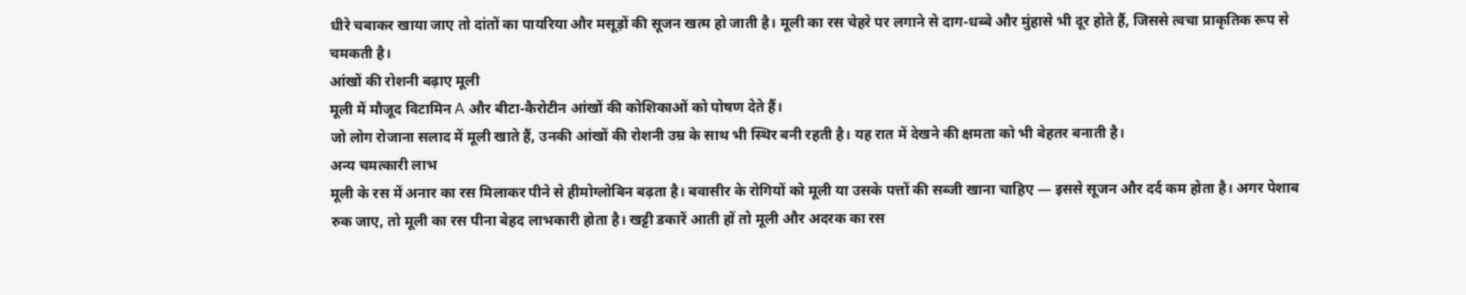धीरे चबाकर खाया जाए तो दांतों का पायरिया और मसूड़ों की सूजन खत्म हो जाती है। मूली का रस चेहरे पर लगाने से दाग-धब्बे और मुंहासे भी दूर होते हैं, जिससे त्वचा प्राकृतिक रूप से चमकती है।
आंखों की रोशनी बढ़ाए मूली
मूली में मौजूद विटामिन A और बीटा-कैरोटीन आंखों की कोशिकाओं को पोषण देते हैं।
जो लोग रोजाना सलाद में मूली खाते हैं, उनकी आंखों की रोशनी उम्र के साथ भी स्थिर बनी रहती है। यह रात में देखने की क्षमता को भी बेहतर बनाती है।
अन्य चमत्कारी लाभ
मूली के रस में अनार का रस मिलाकर पीने से हीमोग्लोबिन बढ़ता है। बवासीर के रोगियों को मूली या उसके पत्तों की सब्जी खाना चाहिए — इससे सूजन और दर्द कम होता है। अगर पेशाब रुक जाए, तो मूली का रस पीना बेहद लाभकारी होता है। खट्टी डकारें आती हों तो मूली और अदरक का रस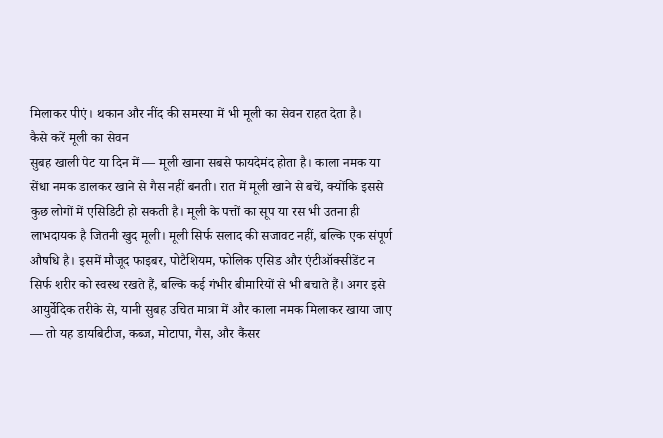मिलाकर पीएं। थकान और नींद की समस्या में भी मूली का सेवन राहत देता है।
कैसे करें मूली का सेवन
सुबह खाली पेट या दिन में — मूली खाना सबसे फायदेमंद होता है। काला नमक या सेंधा नमक डालकर खाने से गैस नहीं बनती। रात में मूली खाने से बचें, क्योंकि इससे कुछ लोगों में एसिडिटी हो सकती है। मूली के पत्तों का सूप या रस भी उतना ही लाभदायक है जितनी खुद मूली। मूली सिर्फ सलाद की सजावट नहीं, बल्कि एक संपूर्ण औषधि है। इसमें मौजूद फाइबर, पोटैशियम, फोलिक एसिड और एंटीऑक्सीडेंट न सिर्फ शरीर को स्वस्थ रखते हैं, बल्कि कई गंभीर बीमारियों से भी बचाते हैं। अगर इसे आयुर्वेदिक तरीके से, यानी सुबह उचित मात्रा में और काला नमक मिलाकर खाया जाए — तो यह डायबिटीज, कब्ज, मोटापा, गैस, और कैंसर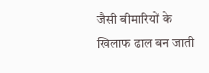जैसी बीमारियों के खिलाफ ढाल बन जाती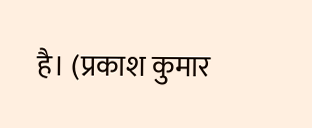है। (प्रकाश कुमार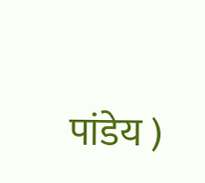पांडेय )